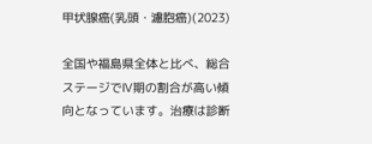甲状腺癌(乳頭・濾胞癌)(2023)

全国や福島県全体と比べ、総合ステージでⅣ期の割合が高い傾向となっています。治療は診断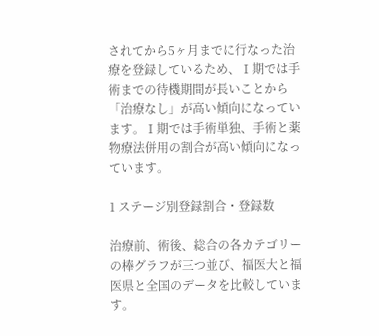されてから5ヶ月までに行なった治療を登録しているため、Ⅰ期では手術までの待機期間が長いことから「治療なし」が高い傾向になっています。Ⅰ期では手術単独、手術と薬物療法併用の割合が高い傾向になっています。

1 ステージ別登録割合・登録数

治療前、術後、総合の各カテゴリーの棒グラフが三つ並び、福医大と福医県と全国のデータを比較しています。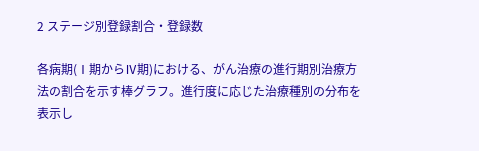2 ステージ別登録割合・登録数

各病期(Ⅰ期からⅣ期)における、がん治療の進行期別治療方法の割合を示す棒グラフ。進行度に応じた治療種別の分布を表示し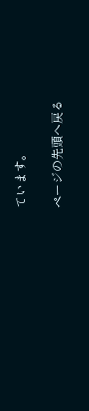ています。

ページの先頭へ戻る